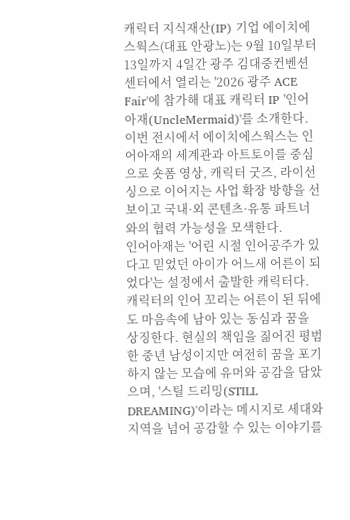캐릭터 지식재산(IP) 기업 에이치에스웍스(대표 안광노)는 9월 10일부터 13일까지 4일간 광주 김대중컨벤션센터에서 열리는 '2026 광주 ACE Fair'에 참가해 대표 캐릭터 IP '인어아재(UncleMermaid)'를 소개한다.
이번 전시에서 에이치에스웍스는 인어아재의 세계관과 아트토이를 중심으로 숏폼 영상, 캐릭터 굿즈, 라이선싱으로 이어지는 사업 확장 방향을 선보이고 국내·외 콘텐츠·유통 파트너와의 협력 가능성을 모색한다.
인어아재는 '어린 시절 인어공주가 있다고 믿었던 아이가 어느새 어른이 되었다'는 설정에서 출발한 캐릭터다. 캐릭터의 인어 꼬리는 어른이 된 뒤에도 마음속에 남아 있는 동심과 꿈을 상징한다. 현실의 책임을 짊어진 평범한 중년 남성이지만 여전히 꿈을 포기하지 않는 모습에 유머와 공감을 담았으며, '스틸 드리밍(STILL DREAMING)'이라는 메시지로 세대와 지역을 넘어 공감할 수 있는 이야기를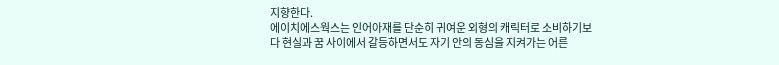지향한다.
에이치에스웍스는 인어아재를 단순히 귀여운 외형의 캐릭터로 소비하기보다 현실과 꿈 사이에서 갈등하면서도 자기 안의 동심을 지켜가는 어른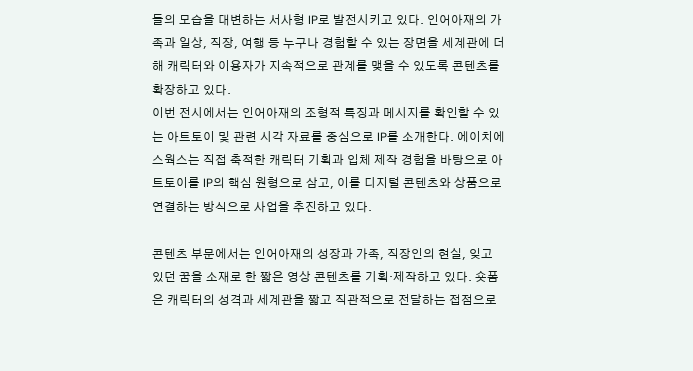들의 모습을 대변하는 서사형 IP로 발전시키고 있다. 인어아재의 가족과 일상, 직장, 여행 등 누구나 경험할 수 있는 장면을 세계관에 더해 캐릭터와 이용자가 지속적으로 관계를 맺을 수 있도록 콘텐츠를 확장하고 있다.
이번 전시에서는 인어아재의 조형적 특징과 메시지를 확인할 수 있는 아트토이 및 관련 시각 자료를 중심으로 IP를 소개한다. 에이치에스웍스는 직접 축적한 캐릭터 기획과 입체 제작 경험을 바탕으로 아트토이를 IP의 핵심 원형으로 삼고, 이를 디지털 콘텐츠와 상품으로 연결하는 방식으로 사업을 추진하고 있다.

콘텐츠 부문에서는 인어아재의 성장과 가족, 직장인의 현실, 잊고 있던 꿈을 소재로 한 짧은 영상 콘텐츠를 기획·제작하고 있다. 숏폼은 캐릭터의 성격과 세계관을 짧고 직관적으로 전달하는 접점으로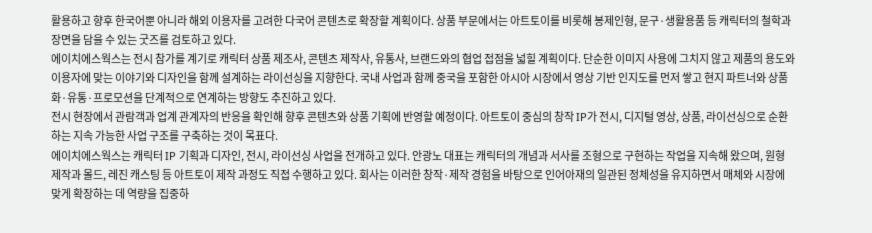활용하고 향후 한국어뿐 아니라 해외 이용자를 고려한 다국어 콘텐츠로 확장할 계획이다. 상품 부문에서는 아트토이를 비롯해 봉제인형, 문구·생활용품 등 캐릭터의 철학과 장면을 담을 수 있는 굿즈를 검토하고 있다.
에이치에스웍스는 전시 참가를 계기로 캐릭터 상품 제조사, 콘텐츠 제작사, 유통사, 브랜드와의 협업 접점을 넓힐 계획이다. 단순한 이미지 사용에 그치지 않고 제품의 용도와 이용자에 맞는 이야기와 디자인을 함께 설계하는 라이선싱을 지향한다. 국내 사업과 함께 중국을 포함한 아시아 시장에서 영상 기반 인지도를 먼저 쌓고 현지 파트너와 상품화·유통·프로모션을 단계적으로 연계하는 방향도 추진하고 있다.
전시 현장에서 관람객과 업계 관계자의 반응을 확인해 향후 콘텐츠와 상품 기획에 반영할 예정이다. 아트토이 중심의 창작 IP가 전시, 디지털 영상, 상품, 라이선싱으로 순환하는 지속 가능한 사업 구조를 구축하는 것이 목표다.
에이치에스웍스는 캐릭터 IP 기획과 디자인, 전시, 라이선싱 사업을 전개하고 있다. 안광노 대표는 캐릭터의 개념과 서사를 조형으로 구현하는 작업을 지속해 왔으며, 원형 제작과 몰드, 레진 캐스팅 등 아트토이 제작 과정도 직접 수행하고 있다. 회사는 이러한 창작·제작 경험을 바탕으로 인어아재의 일관된 정체성을 유지하면서 매체와 시장에 맞게 확장하는 데 역량을 집중하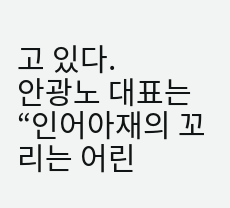고 있다.
안광노 대표는 “인어아재의 꼬리는 어린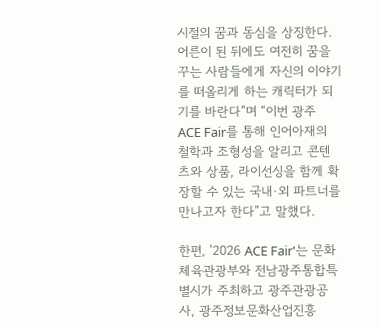시절의 꿈과 동심을 상징한다. 어른이 된 뒤에도 여전히 꿈을 꾸는 사람들에게 자신의 이야기를 떠올리게 하는 캐릭터가 되기를 바란다”며 “이번 광주 ACE Fair를 통해 인어아재의 철학과 조형성을 알리고 콘텐츠와 상품, 라이선싱을 함께 확장할 수 있는 국내·외 파트너를 만나고자 한다”고 말했다.

한편, '2026 ACE Fair'는 문화체육관광부와 전남광주통합특별시가 주최하고 광주관광공사, 광주정보문화산업진흥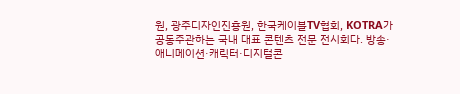원, 광주디자인진흥원, 한국케이블TV협회, KOTRA가 공동주관하는 국내 대표 콘텐츠 전문 전시회다. 방송·애니메이션·캐릭터·디지털콘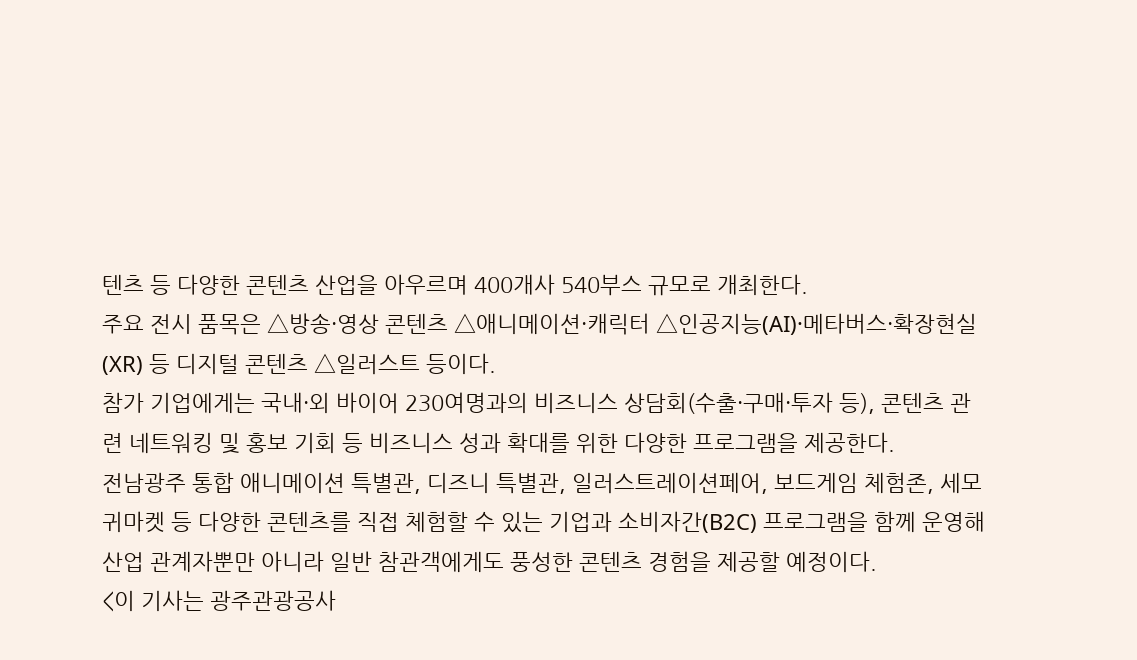텐츠 등 다양한 콘텐츠 산업을 아우르며 400개사 540부스 규모로 개최한다.
주요 전시 품목은 △방송·영상 콘텐츠 △애니메이션·캐릭터 △인공지능(AI)·메타버스·확장현실(XR) 등 디지털 콘텐츠 △일러스트 등이다.
참가 기업에게는 국내·외 바이어 230여명과의 비즈니스 상담회(수출·구매·투자 등), 콘텐츠 관련 네트워킹 및 홍보 기회 등 비즈니스 성과 확대를 위한 다양한 프로그램을 제공한다.
전남광주 통합 애니메이션 특별관, 디즈니 특별관, 일러스트레이션페어, 보드게임 체험존, 세모귀마켓 등 다양한 콘텐츠를 직접 체험할 수 있는 기업과 소비자간(B2C) 프로그램을 함께 운영해 산업 관계자뿐만 아니라 일반 참관객에게도 풍성한 콘텐츠 경험을 제공할 예정이다.
<이 기사는 광주관광공사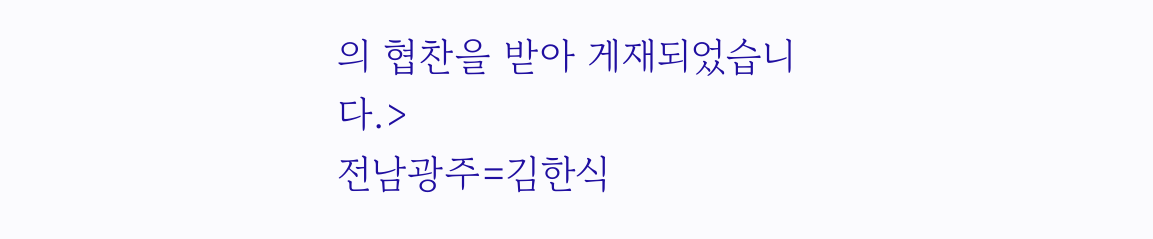의 협찬을 받아 게재되었습니다.>
전남광주=김한식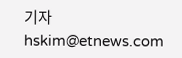기자 hskim@etnews.com